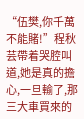“伍樊,你千萬不能賭!”程秋芸帶着哭腔叫道,她是真的擔心,一旦輸了,那三大車買來的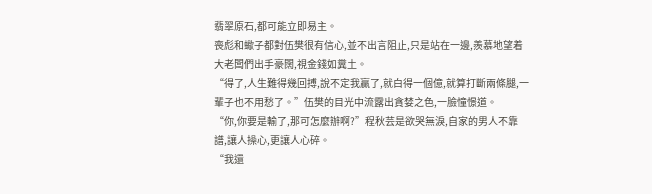翡翠原石,都可能立即易主。
喪彪和蠍子都對伍樊很有信心,並不出言阻止,只是站在一邊,羨慕地望着大老闆們出手豪闊,視金錢如糞土。
“得了,人生難得幾回搏,說不定我贏了,就白得一個億,就算打斷兩條腿,一輩子也不用愁了。”伍樊的目光中流露出貪婪之色,一臉憧憬道。
“你,你要是輸了,那可怎麼辦啊?”程秋芸是欲哭無淚,自家的男人不靠譜,讓人操心,更讓人心碎。
“我還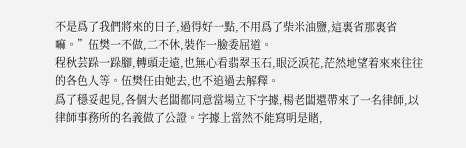不是爲了我們將來的日子,過得好一點,不用爲了柴米油鹽,這裏省那裏省嘛。”伍樊一不做,二不休,裝作一臉委屈道。
程秋芸跺一跺腳,轉頭走遠,也無心看翡翠玉石,眼泛淚花,茫然地望着來來往往的各色人等。伍樊任由她去,也不追過去解釋。
爲了穩妥起見,各個大老闆都同意當場立下字據,楊老闆還帶來了一名律師,以律師事務所的名義做了公證。字據上當然不能寫明是賭,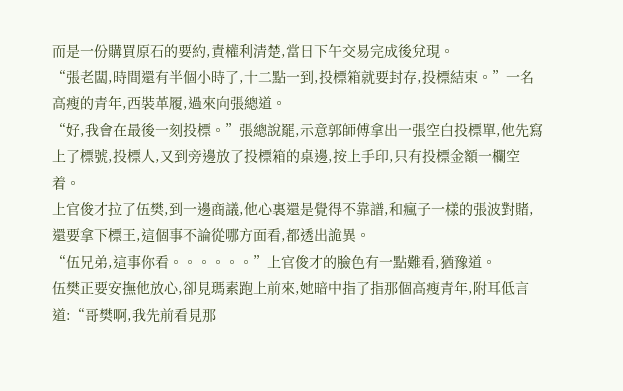而是一份購買原石的要約,責權利清楚,當日下午交易完成後兌現。
“張老闆,時間還有半個小時了,十二點一到,投標箱就要封存,投標結束。”一名高瘦的青年,西裝革履,過來向張總道。
“好,我會在最後一刻投標。”張總說罷,示意郭師傅拿出一張空白投標單,他先寫上了標號,投標人,又到旁邊放了投標箱的桌邊,按上手印,只有投標金額一欄空着。
上官俊才拉了伍樊,到一邊商議,他心裏還是覺得不靠譜,和瘋子一樣的張波對賭,還要拿下標王,這個事不論從哪方面看,都透出詭異。
“伍兄弟,這事你看。。。。。。”上官俊才的臉色有一點難看,猶豫道。
伍樊正要安撫他放心,卻見瑪素跑上前來,她暗中指了指那個高瘦青年,附耳低言道:“哥樊啊,我先前看見那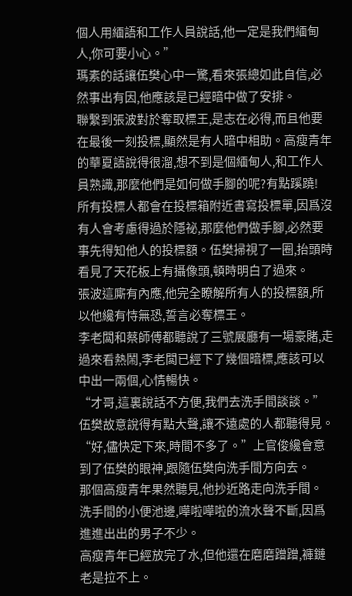個人用緬語和工作人員說話,他一定是我們緬甸人,你可要小心。”
瑪素的話讓伍樊心中一驚,看來張總如此自信,必然事出有因,他應該是已經暗中做了安排。
聯繫到張波對於奪取標王,是志在必得,而且他要在最後一刻投標,顯然是有人暗中相助。高瘦青年的華夏語說得很溜,想不到是個緬甸人,和工作人員熟識,那麼他們是如何做手腳的呢?有點蹊蹺!
所有投標人都會在投標箱附近書寫投標單,因爲沒有人會考慮得過於隱祕,那麼他們做手腳,必然要事先得知他人的投標額。伍樊掃視了一圈,抬頭時看見了天花板上有攝像頭,頓時明白了過來。
張波這廝有內應,他完全瞭解所有人的投標額,所以他纔有恃無恐,誓言必奪標王。
李老闆和蔡師傅都聽說了三號展廳有一場豪賭,走過來看熱鬧,李老闆已經下了幾個暗標,應該可以中出一兩個,心情暢快。
“才哥,這裏說話不方便,我們去洗手間談談。”伍樊故意說得有點大聲,讓不遠處的人都聽得見。
“好,儘快定下來,時間不多了。”上官俊纔會意到了伍樊的眼神,跟隨伍樊向洗手間方向去。
那個高瘦青年果然聽見,他抄近路走向洗手間。
洗手間的小便池邊,嘩啦嘩啦的流水聲不斷,因爲進進出出的男子不少。
高瘦青年已經放完了水,但他還在磨磨蹭蹭,褲鏈老是拉不上。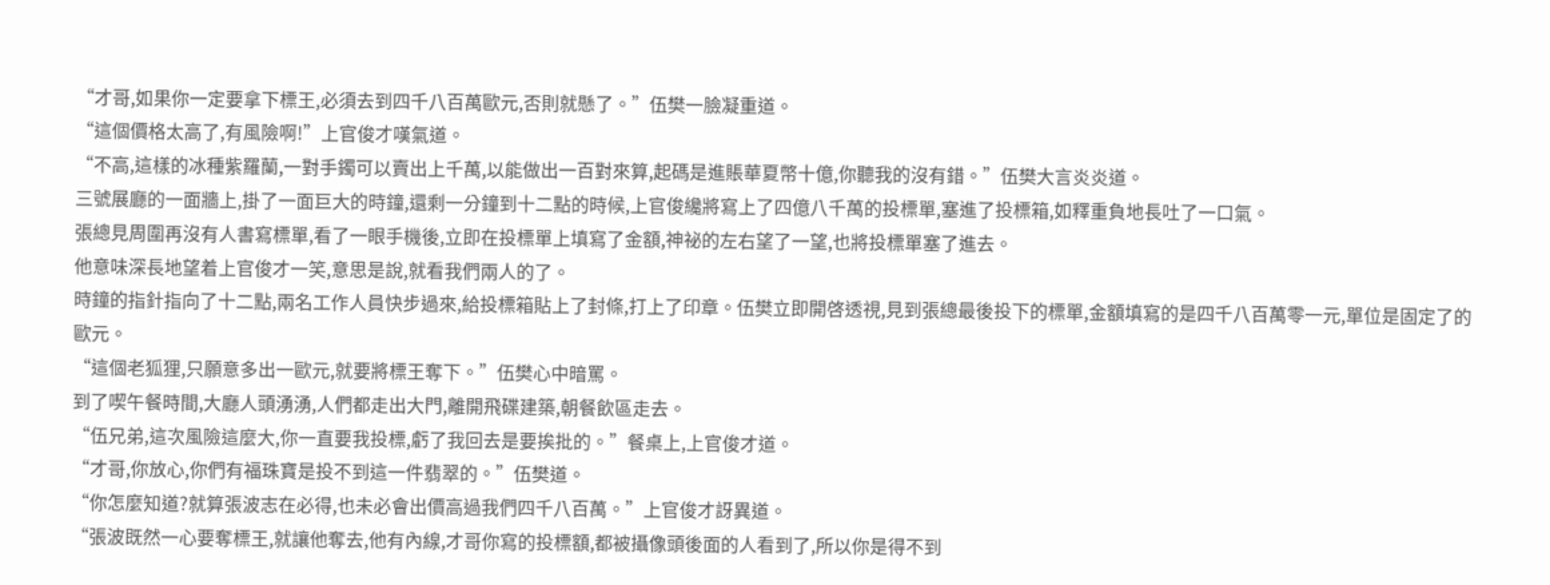“才哥,如果你一定要拿下標王,必須去到四千八百萬歐元,否則就懸了。”伍樊一臉凝重道。
“這個價格太高了,有風險啊!”上官俊才嘆氣道。
“不高,這樣的冰種紫羅蘭,一對手鐲可以賣出上千萬,以能做出一百對來算,起碼是進賬華夏幣十億,你聽我的沒有錯。”伍樊大言炎炎道。
三號展廳的一面牆上,掛了一面巨大的時鐘,還剩一分鐘到十二點的時候,上官俊纔將寫上了四億八千萬的投標單,塞進了投標箱,如釋重負地長吐了一口氣。
張總見周圍再沒有人書寫標單,看了一眼手機後,立即在投標單上填寫了金額,神祕的左右望了一望,也將投標單塞了進去。
他意味深長地望着上官俊才一笑,意思是說,就看我們兩人的了。
時鐘的指針指向了十二點,兩名工作人員快步過來,給投標箱貼上了封條,打上了印章。伍樊立即開啓透視,見到張總最後投下的標單,金額填寫的是四千八百萬零一元,單位是固定了的歐元。
“這個老狐狸,只願意多出一歐元,就要將標王奪下。”伍樊心中暗罵。
到了喫午餐時間,大廳人頭湧湧,人們都走出大門,離開飛碟建築,朝餐飲區走去。
“伍兄弟,這次風險這麼大,你一直要我投標,虧了我回去是要挨批的。”餐桌上,上官俊才道。
“才哥,你放心,你們有福珠寶是投不到這一件翡翠的。”伍樊道。
“你怎麼知道?就算張波志在必得,也未必會出價高過我們四千八百萬。”上官俊才訝異道。
“張波既然一心要奪標王,就讓他奪去,他有內線,才哥你寫的投標額,都被攝像頭後面的人看到了,所以你是得不到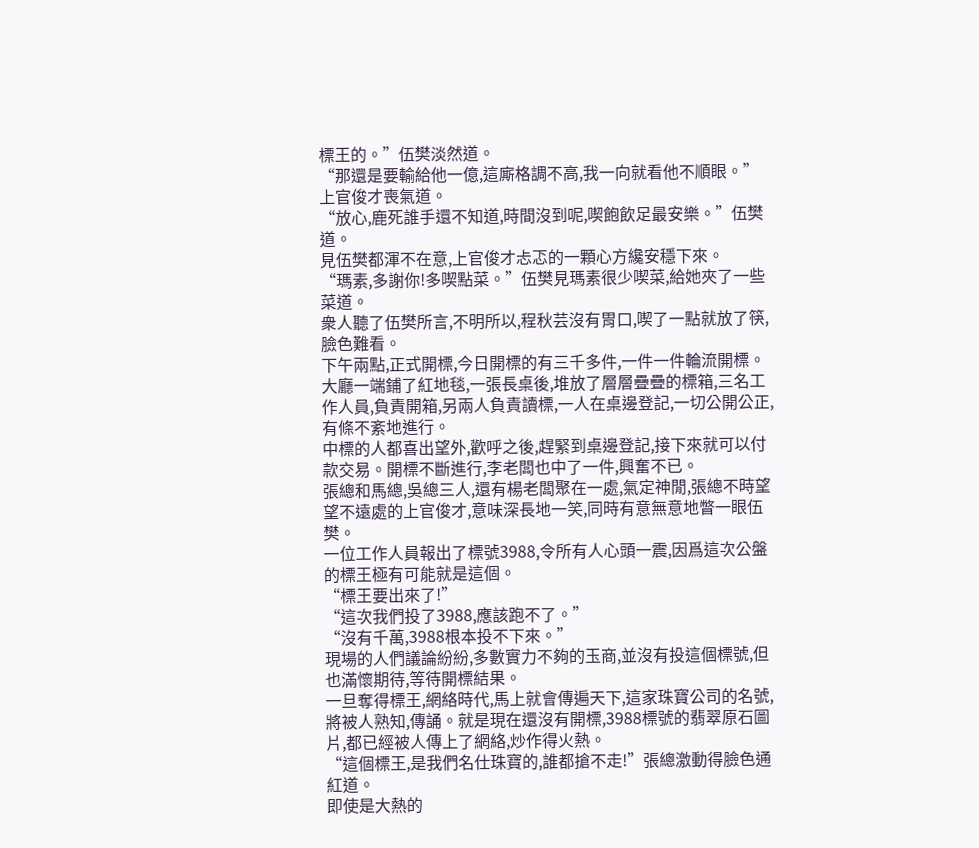標王的。”伍樊淡然道。
“那還是要輸給他一億,這廝格調不高,我一向就看他不順眼。”上官俊才喪氣道。
“放心,鹿死誰手還不知道,時間沒到呢,喫飽飲足最安樂。”伍樊道。
見伍樊都渾不在意,上官俊才忐忑的一顆心方纔安穩下來。
“瑪素,多謝你!多喫點菜。”伍樊見瑪素很少喫菜,給她夾了一些菜道。
衆人聽了伍樊所言,不明所以,程秋芸沒有胃口,喫了一點就放了筷,臉色難看。
下午兩點,正式開標,今日開標的有三千多件,一件一件輪流開標。大廳一端鋪了紅地毯,一張長桌後,堆放了層層疊疊的標箱,三名工作人員,負責開箱,另兩人負責讀標,一人在桌邊登記,一切公開公正,有條不紊地進行。
中標的人都喜出望外,歡呼之後,趕緊到桌邊登記,接下來就可以付款交易。開標不斷進行,李老闆也中了一件,興奮不已。
張總和馬總,吳總三人,還有楊老闆聚在一處,氣定神閒,張總不時望望不遠處的上官俊才,意味深長地一笑,同時有意無意地瞥一眼伍樊。
一位工作人員報出了標號3988,令所有人心頭一震,因爲這次公盤的標王極有可能就是這個。
“標王要出來了!”
“這次我們投了3988,應該跑不了。”
“沒有千萬,3988根本投不下來。”
現場的人們議論紛紛,多數實力不夠的玉商,並沒有投這個標號,但也滿懷期待,等待開標結果。
一旦奪得標王,網絡時代,馬上就會傳遍天下,這家珠寶公司的名號,將被人熟知,傳誦。就是現在還沒有開標,3988標號的翡翠原石圖片,都已經被人傳上了網絡,炒作得火熱。
“這個標王,是我們名仕珠寶的,誰都搶不走!”張總激動得臉色通紅道。
即使是大熱的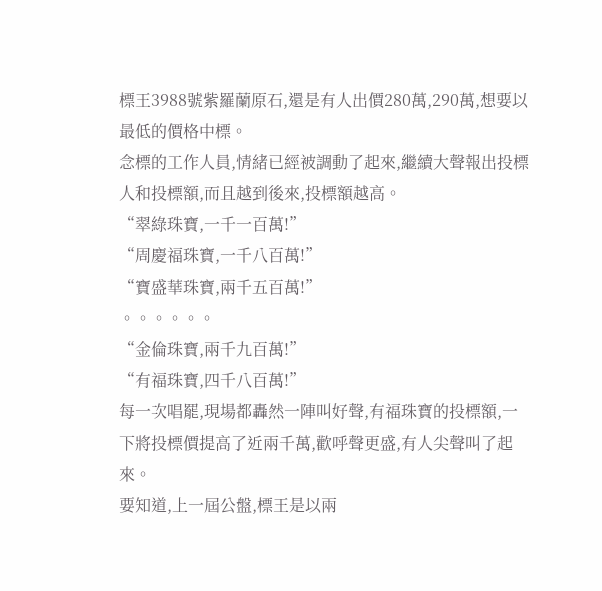標王3988號紫羅蘭原石,還是有人出價280萬,290萬,想要以最低的價格中標。
念標的工作人員,情緒已經被調動了起來,繼續大聲報出投標人和投標額,而且越到後來,投標額越高。
“翠綠珠寶,一千一百萬!”
“周慶福珠寶,一千八百萬!”
“寶盛華珠寶,兩千五百萬!”
。。。。。。
“金倫珠寶,兩千九百萬!”
“有福珠寶,四千八百萬!”
每一次唱罷,現場都轟然一陣叫好聲,有福珠寶的投標額,一下將投標價提高了近兩千萬,歡呼聲更盛,有人尖聲叫了起來。
要知道,上一屆公盤,標王是以兩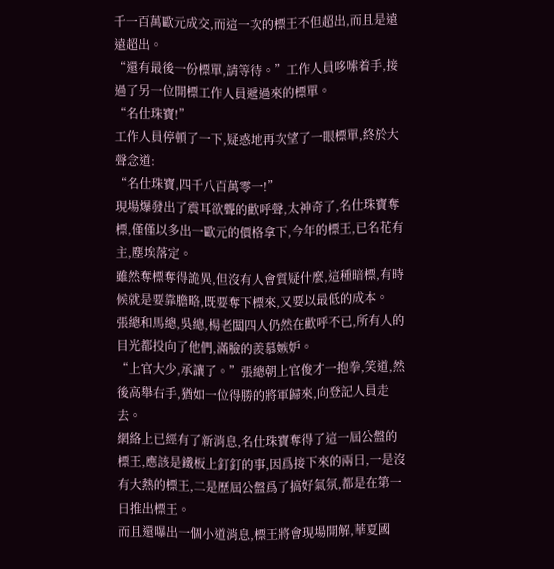千一百萬歐元成交,而這一次的標王不但超出,而且是遠遠超出。
“還有最後一份標單,請等待。”工作人員哆嗦着手,接過了另一位開標工作人員遞過來的標單。
“名仕珠寶!”
工作人員停頓了一下,疑惑地再次望了一眼標單,終於大聲念道:
“名仕珠寶,四千八百萬零一!”
現場爆發出了震耳欲聾的歡呼聲,太神奇了,名仕珠寶奪標,僅僅以多出一歐元的價格拿下,今年的標王,已名花有主,塵埃落定。
雖然奪標奪得詭異,但沒有人會質疑什麼,這種暗標,有時候就是要靠膽略,既要奪下標來,又要以最低的成本。
張總和馬總,吳總,楊老闆四人仍然在歡呼不已,所有人的目光都投向了他們,滿臉的羨慕嫉妒。
“上官大少,承讓了。”張總朝上官俊才一抱拳,笑道,然後高舉右手,猶如一位得勝的將軍歸來,向登記人員走去。
網絡上已經有了新消息,名仕珠寶奪得了這一屆公盤的標王,應該是鐵板上釘釘的事,因爲接下來的兩日,一是沒有大熱的標王,二是歷屆公盤爲了搞好氣氛,都是在第一日推出標王。
而且還曝出一個小道消息,標王將會現場開解,華夏國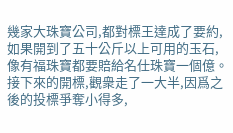幾家大珠寶公司,都對標王達成了要約,如果開到了五十公斤以上可用的玉石,像有福珠寶都要賠給名仕珠寶一個億。
接下來的開標,觀衆走了一大半,因爲之後的投標爭奪小得多,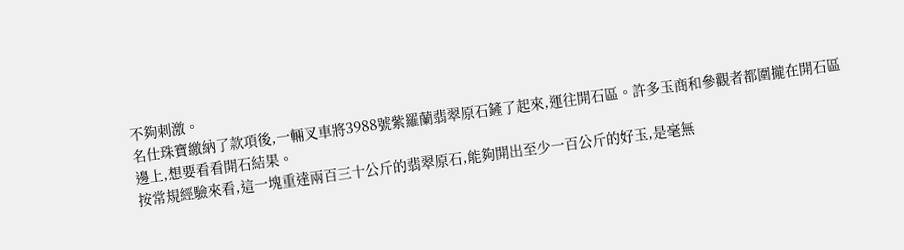不夠刺激。
名仕珠寶繳納了款項後,一輛叉車將3988號紫羅蘭翡翠原石鏟了起來,運往開石區。許多玉商和參觀者都圍攏在開石區邊上,想要看看開石結果。
按常規經驗來看,這一塊重達兩百三十公斤的翡翠原石,能夠開出至少一百公斤的好玉,是毫無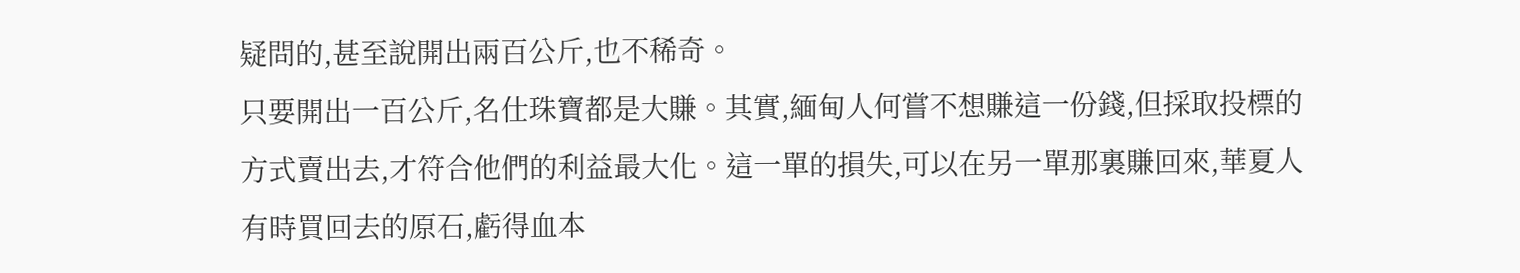疑問的,甚至說開出兩百公斤,也不稀奇。
只要開出一百公斤,名仕珠寶都是大賺。其實,緬甸人何嘗不想賺這一份錢,但採取投標的方式賣出去,才符合他們的利益最大化。這一單的損失,可以在另一單那裏賺回來,華夏人有時買回去的原石,虧得血本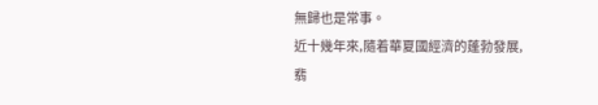無歸也是常事。
近十幾年來,隨着華夏國經濟的蓬勃發展,翡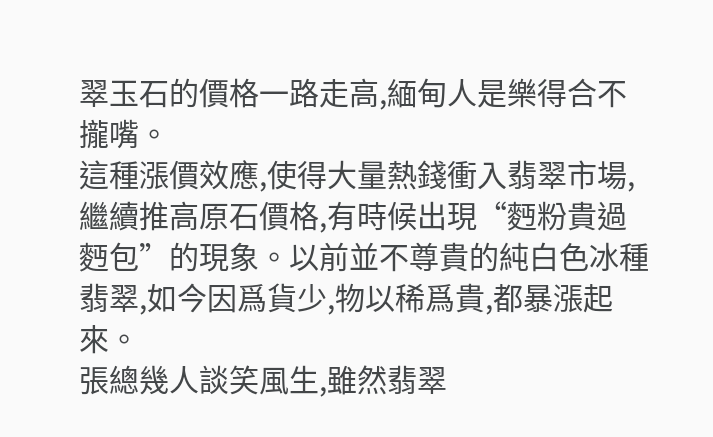翠玉石的價格一路走高,緬甸人是樂得合不攏嘴。
這種漲價效應,使得大量熱錢衝入翡翠市場,繼續推高原石價格,有時候出現“麪粉貴過麪包”的現象。以前並不尊貴的純白色冰種翡翠,如今因爲貨少,物以稀爲貴,都暴漲起來。
張總幾人談笑風生,雖然翡翠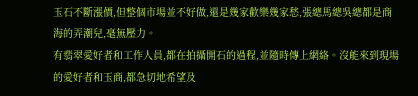玉石不斷漲價,但整個市場並不好做,還是幾家歡樂幾家愁,張總馬總吳總都是商海的弄潮兒,毫無壓力。
有翡翠愛好者和工作人員,都在拍攝開石的過程,並隨時傳上網絡。沒能來到現場的愛好者和玉商,都急切地希望及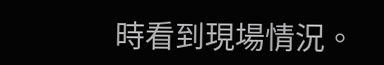時看到現場情況。